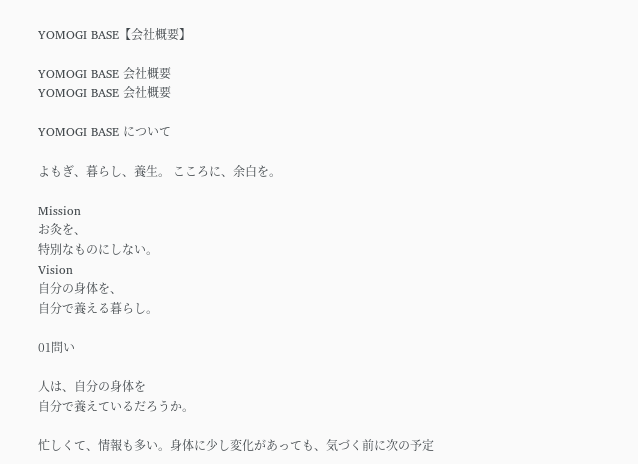YOMOGI BASE【会社概要】

YOMOGI BASE 会社概要
YOMOGI BASE 会社概要

YOMOGI BASE について

よもぎ、暮らし、養生。 こころに、余白を。

Mission
お灸を、
特別なものにしない。
Vision
自分の身体を、
自分で養える暮らし。

01問い

人は、自分の身体を
自分で養えているだろうか。

忙しくて、情報も多い。身体に少し変化があっても、気づく前に次の予定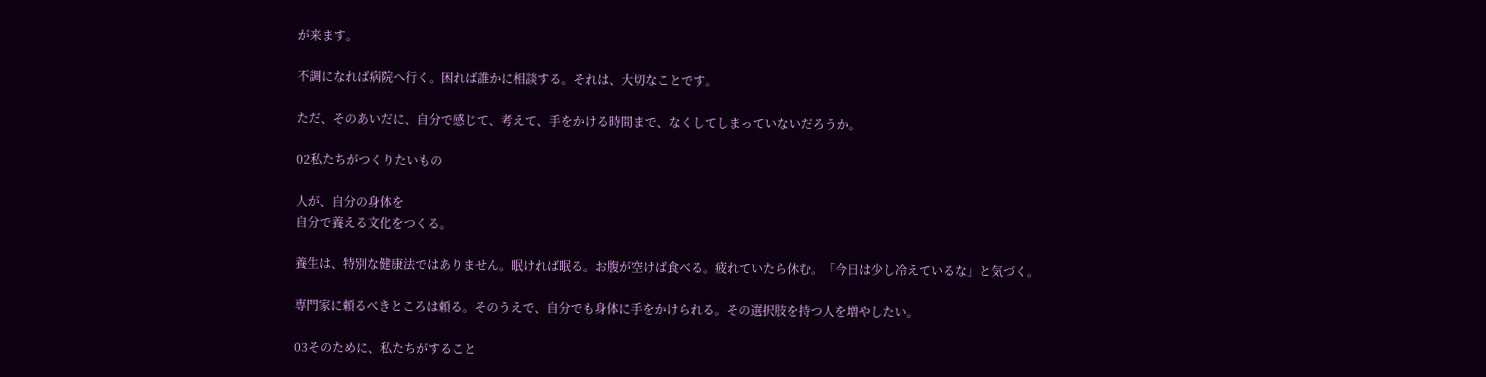が来ます。

不調になれば病院へ行く。困れば誰かに相談する。それは、大切なことです。

ただ、そのあいだに、自分で感じて、考えて、手をかける時間まで、なくしてしまっていないだろうか。

02私たちがつくりたいもの

人が、自分の身体を
自分で養える文化をつくる。

養生は、特別な健康法ではありません。眠ければ眠る。お腹が空けば食べる。疲れていたら休む。「今日は少し冷えているな」と気づく。

専門家に頼るべきところは頼る。そのうえで、自分でも身体に手をかけられる。その選択肢を持つ人を増やしたい。

03そのために、私たちがすること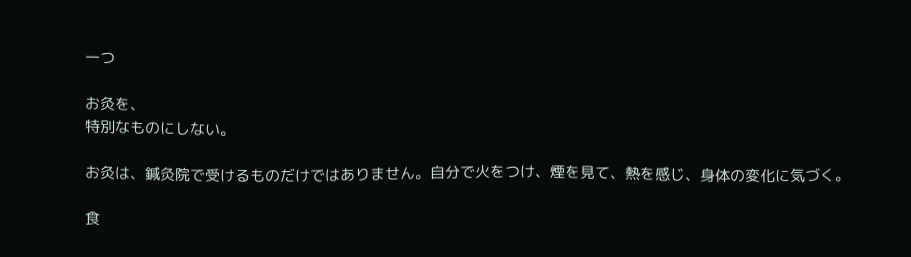一つ

お灸を、
特別なものにしない。

お灸は、鍼灸院で受けるものだけではありません。自分で火をつけ、煙を見て、熱を感じ、身体の変化に気づく。

食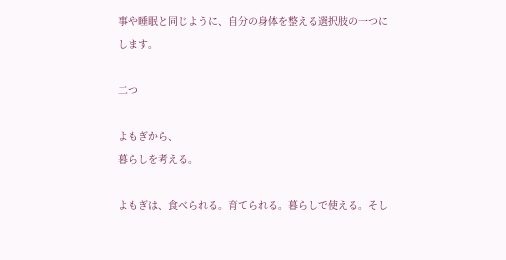事や睡眠と同じように、自分の身体を整える選択肢の一つにします。

二つ

よもぎから、
暮らしを考える。

よもぎは、食べられる。育てられる。暮らしで使える。そし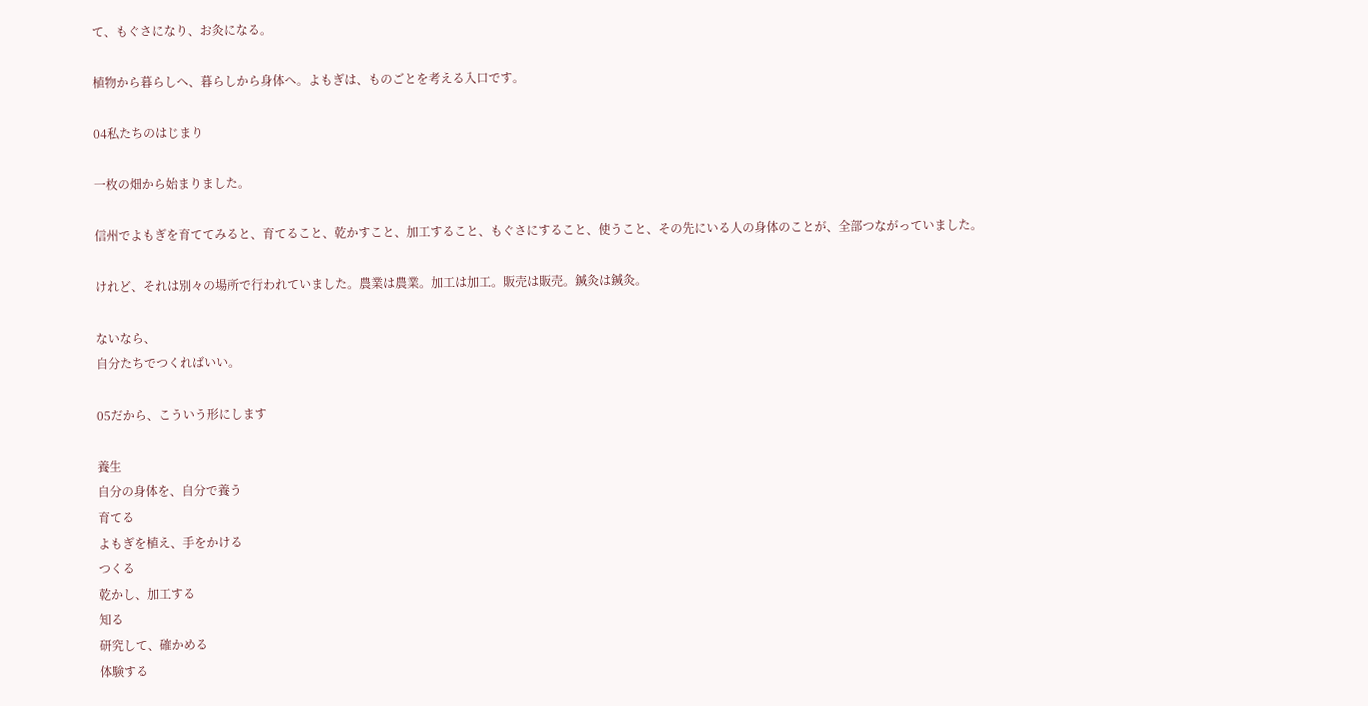て、もぐさになり、お灸になる。

植物から暮らしへ、暮らしから身体へ。よもぎは、ものごとを考える入口です。

04私たちのはじまり

一枚の畑から始まりました。

信州でよもぎを育ててみると、育てること、乾かすこと、加工すること、もぐさにすること、使うこと、その先にいる人の身体のことが、全部つながっていました。

けれど、それは別々の場所で行われていました。農業は農業。加工は加工。販売は販売。鍼灸は鍼灸。

ないなら、
自分たちでつくればいい。

05だから、こういう形にします

養生
自分の身体を、自分で養う
育てる
よもぎを植え、手をかける
つくる
乾かし、加工する
知る
研究して、確かめる
体験する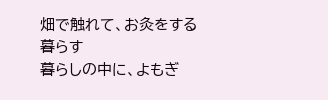畑で触れて、お灸をする
暮らす
暮らしの中に、よもぎ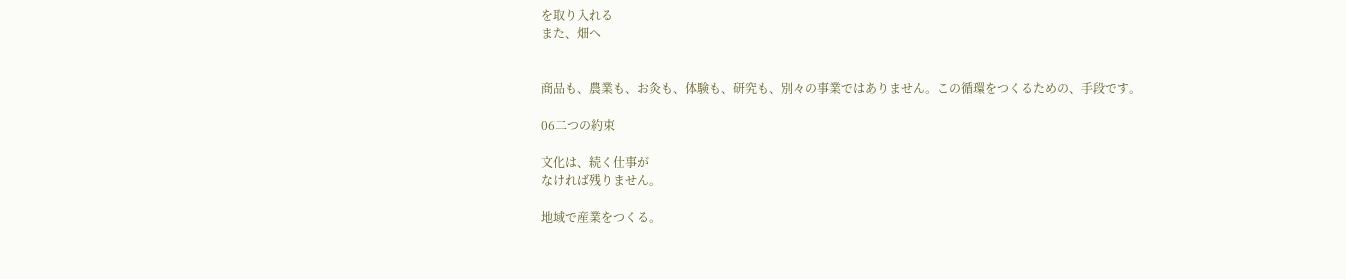を取り入れる
また、畑へ


商品も、農業も、お灸も、体験も、研究も、別々の事業ではありません。この循環をつくるための、手段です。

06二つの約束

文化は、続く仕事が
なければ残りません。

地域で産業をつくる。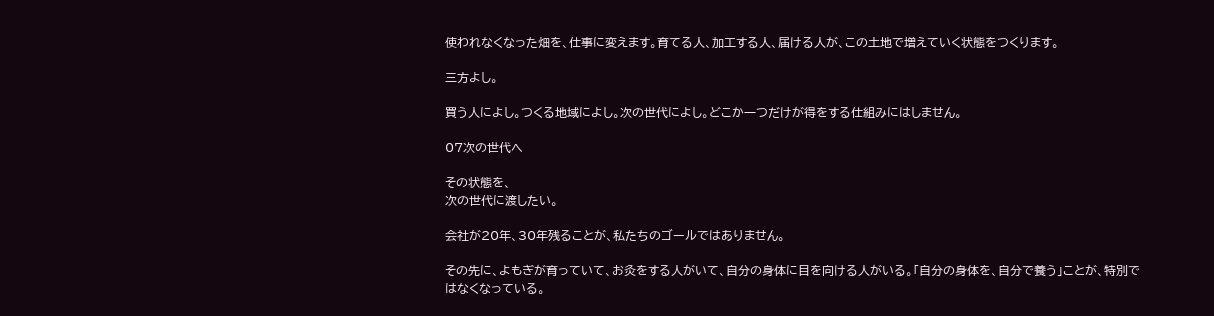使われなくなった畑を、仕事に変えます。育てる人、加工する人、届ける人が、この土地で増えていく状態をつくります。

三方よし。

買う人によし。つくる地域によし。次の世代によし。どこか一つだけが得をする仕組みにはしません。

07次の世代へ

その状態を、
次の世代に渡したい。

会社が20年、30年残ることが、私たちのゴールではありません。

その先に、よもぎが育っていて、お灸をする人がいて、自分の身体に目を向ける人がいる。「自分の身体を、自分で養う」ことが、特別ではなくなっている。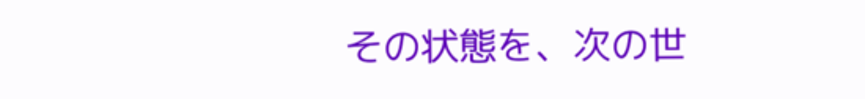その状態を、次の世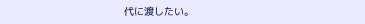代に渡したい。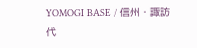YOMOGI BASE / 信州・諏訪 代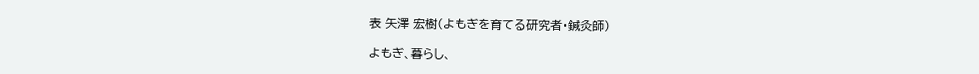表 矢澤 宏樹(よもぎを育てる研究者・鍼灸師)

よもぎ、暮らし、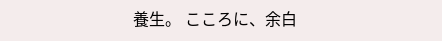養生。 こころに、余白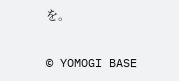を。

© YOMOGI BASE